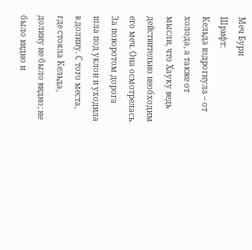Меч Бури
Шрифт:
Кельда вздрогнула – от холода, а также от мысли, что Хауку ведь действительно необходим его меч. Она осмотрелась. За поворотом дорога шла под уклон и уходила в долину. С того места, где стояла Кельда, долину не было видно; не было видно и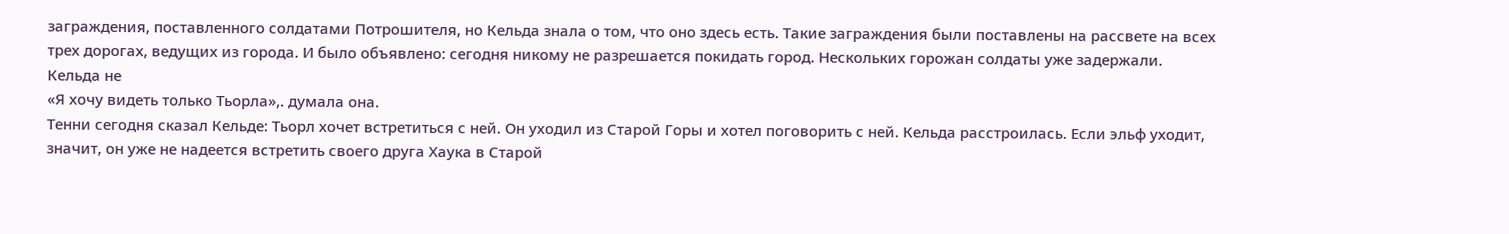заграждения, поставленного солдатами Потрошителя, но Кельда знала о том, что оно здесь есть. Такие заграждения были поставлены на рассвете на всех трех дорогах, ведущих из города. И было объявлено: сегодня никому не разрешается покидать город. Нескольких горожан солдаты уже задержали.
Кельда не
«Я хочу видеть только Тьорла»,. думала она.
Тенни сегодня сказал Кельде: Тьорл хочет встретиться с ней. Он уходил из Старой Горы и хотел поговорить с ней. Кельда расстроилась. Если эльф уходит, значит, он уже не надеется встретить своего друга Хаука в Старой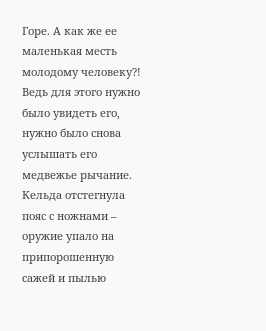Горе. А как же ее маленькая месть молодому человеку?! Ведь для этого нужно было увидеть его, нужно было снова услышать его медвежье рычание.
Кельда отстегнула пояс с ножнами – оружие упало на припорошенную сажей и пылью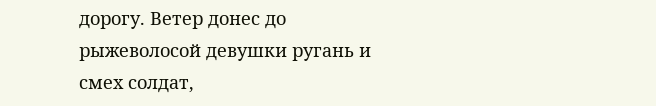дорогу. Ветер донес до рыжеволосой девушки ругань и смех солдат,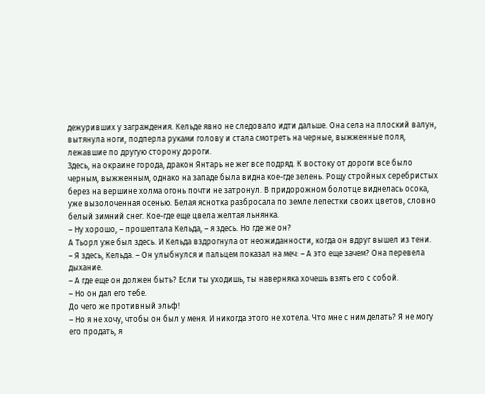дежуривших у заграждения. Кельде явно не следовало идти дальше. Она села на плоский валун, вытянула ноги, подперла руками голову и стала смотреть на черные, выжженные поля, лежавшие по другую сторону дороги.
Здесь, на окраине города, дракон Янтарь не жег все подряд. К востоку от дороги все было черным, выжженным, однако на западе была видна кое-где зелень. Рощу стройных серебристых берез на вершине холма огонь почти не затронул. В придорожном болотце виднелась осока, уже вызолоченная осенью. Белая яснотка разбросала по земле лепестки своих цветов, словно белый зимний снег. Кое-где еще цвела желтая льнянка.
– Ну хорошо, – прошептала Кельда, – я здесь. Но где же он?
А Тьорл уже был здесь. И Кельда вздрогнула от неожиданности, когда он вдруг вышел из тени.
– Я здесь, Кельда. – Он улыбнулся и пальцем показал на меч: – А это еще зачем? Она перевела дыхание.
– А где еще он должен быть? Если ты уходишь, ты наверняка хочешь взять его с собой.
– Но он дал его тебе.
До чего же противный эльф!
– Но я не хочу, чтобы он был у меня. И никогда этого не хотела. Что мне с ним делать? Я не могу его продать, я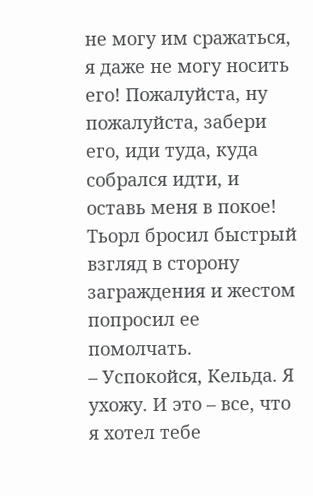не могу им сражаться, я даже не могу носить его! Пожалуйста, ну пожалуйста, забери его, иди туда, куда собрался идти, и оставь меня в покое!
Тьорл бросил быстрый взгляд в сторону заграждения и жестом попросил ее помолчать.
– Успокойся, Кельда. Я ухожу. И это – все, что я хотел тебе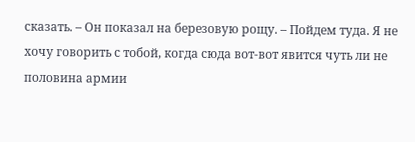сказать. – Он показал на березовую рощу. – Пойдем туда. Я не хочу говорить с тобой, когда сюда вот-вот явится чуть ли не половина армии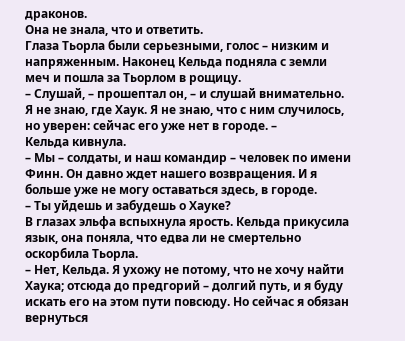драконов.
Она не знала, что и ответить.
Глаза Тьорла были серьезными, голос – низким и напряженным. Наконец Кельда подняла с земли меч и пошла за Тьорлом в рощицу.
– Слушай, – прошептал он, – и слушай внимательно. Я не знаю, где Хаук. Я не знаю, что с ним случилось, но уверен: сейчас его уже нет в городе. –
Кельда кивнула.
– Мы – солдаты, и наш командир – человек по имени Финн. Он давно ждет нашего возвращения. И я больше уже не могу оставаться здесь, в городе.
– Ты уйдешь и забудешь о Хауке?
В глазах эльфа вспыхнула ярость. Кельда прикусила язык, она поняла, что едва ли не смертельно оскорбила Тьорла.
– Нет, Кельда. Я ухожу не потому, что не хочу найти Хаука; отсюда до предгорий – долгий путь, и я буду искать его на этом пути повсюду. Но сейчас я обязан вернуться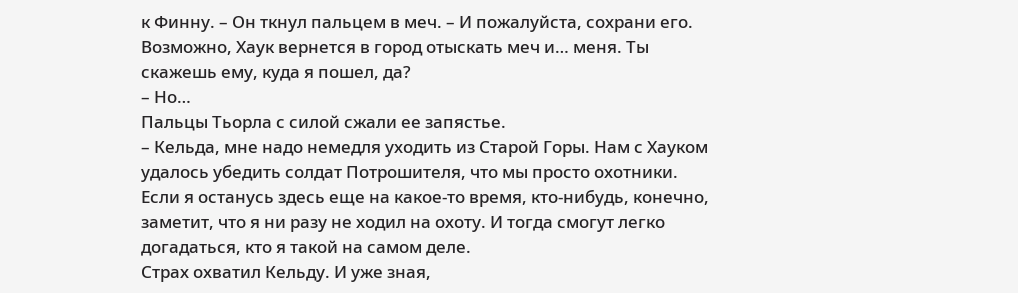к Финну. – Он ткнул пальцем в меч. – И пожалуйста, сохрани его. Возможно, Хаук вернется в город отыскать меч и… меня. Ты скажешь ему, куда я пошел, да?
– Но…
Пальцы Тьорла с силой сжали ее запястье.
– Кельда, мне надо немедля уходить из Старой Горы. Нам с Хауком удалось убедить солдат Потрошителя, что мы просто охотники. Если я останусь здесь еще на какое-то время, кто-нибудь, конечно, заметит, что я ни разу не ходил на охоту. И тогда смогут легко догадаться, кто я такой на самом деле.
Страх охватил Кельду. И уже зная,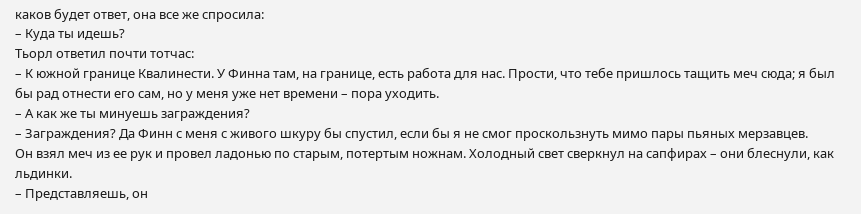каков будет ответ, она все же спросила:
– Куда ты идешь?
Тьорл ответил почти тотчас:
– К южной границе Квалинести. У Финна там, на границе, есть работа для нас. Прости, что тебе пришлось тащить меч сюда; я был бы рад отнести его сам, но у меня уже нет времени – пора уходить.
– А как же ты минуешь заграждения?
– Заграждения? Да Финн с меня с живого шкуру бы спустил, если бы я не смог проскользнуть мимо пары пьяных мерзавцев.
Он взял меч из ее рук и провел ладонью по старым, потертым ножнам. Холодный свет сверкнул на сапфирах – они блеснули, как льдинки.
– Представляешь, он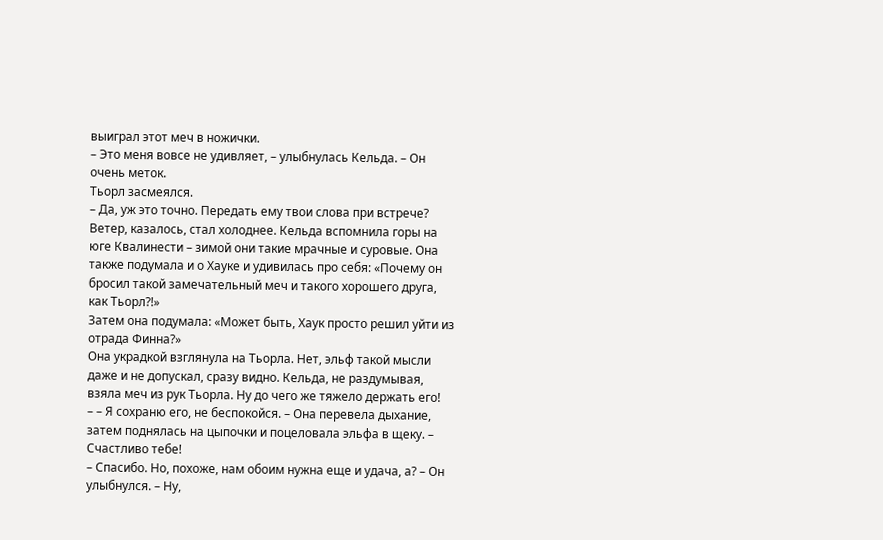выиграл этот меч в ножички.
– Это меня вовсе не удивляет, – улыбнулась Кельда. – Он очень меток.
Тьорл засмеялся.
– Да, уж это точно. Передать ему твои слова при встрече?
Ветер, казалось, стал холоднее. Кельда вспомнила горы на юге Квалинести – зимой они такие мрачные и суровые. Она также подумала и о Хауке и удивилась про себя: «Почему он бросил такой замечательный меч и такого хорошего друга, как Тьорл?!»
Затем она подумала: «Может быть, Хаук просто решил уйти из отрада Финна?»
Она украдкой взглянула на Тьорла. Нет, эльф такой мысли даже и не допускал, сразу видно. Кельда, не раздумывая, взяла меч из рук Тьорла. Ну до чего же тяжело держать его!
– – Я сохраню его, не беспокойся. – Она перевела дыхание, затем поднялась на цыпочки и поцеловала эльфа в щеку. – Счастливо тебе!
– Спасибо. Но, похоже, нам обоим нужна еще и удача, а? – Он улыбнулся. – Ну,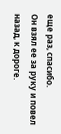еще раз, спасибо.
Он взял ее за руку и повел назад, к дороге.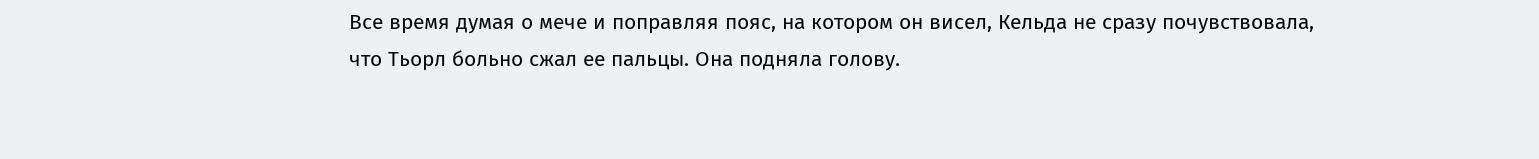Все время думая о мече и поправляя пояс, на котором он висел, Кельда не сразу почувствовала, что Тьорл больно сжал ее пальцы. Она подняла голову.